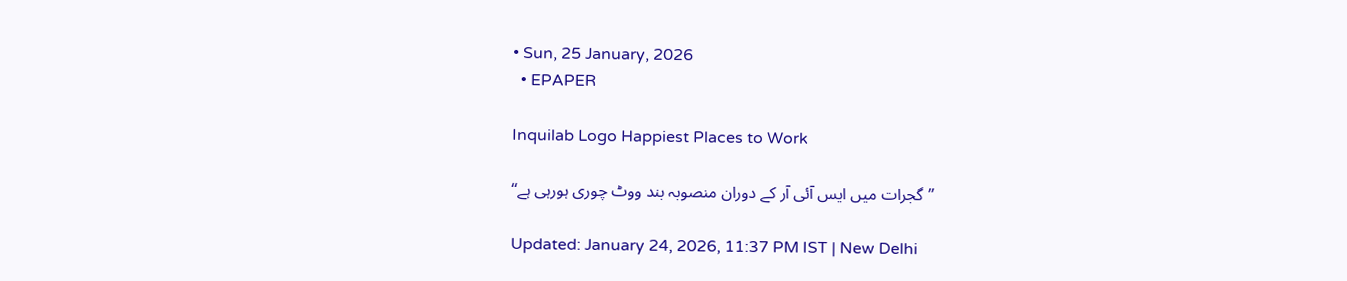• Sun, 25 January, 2026
  • EPAPER

Inquilab Logo Happiest Places to Work

’’گجرات میں ایس آئی آر کے دوران منصوبہ بند ووٹ چوری ہورہی ہے‘‘

Updated: January 24, 2026, 11:37 PM IST | New Delhi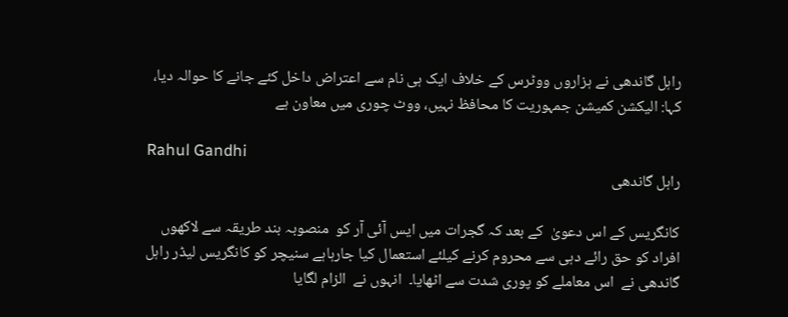راہل گاندھی نے ہزاروں ووٹرس کے خلاف ایک ہی نام سے اعتراض داخل کئے جانے کا حوالہ دیا، کہا: الیکشن کمیشن جمہوریت کا محافظ نہیں، ووٹ چوری میں معاون ہے

Rahul Gandhi
راہل گاندھی

کانگریس کے اس دعویٰ  کے بعد کہ گجرات میں ایس آئی آر کو  منصوبہ بند طریقہ سے لاکھوں افراد کو حق رائے دہی سے محروم کرنے کیلئے استعمال کیا جارہاہے سنیچر کو کانگریس لیڈر راہل گاندھی نے  اس معاملے کو پوری شدت سے اٹھایا۔  انہوں نے  الزام لگایا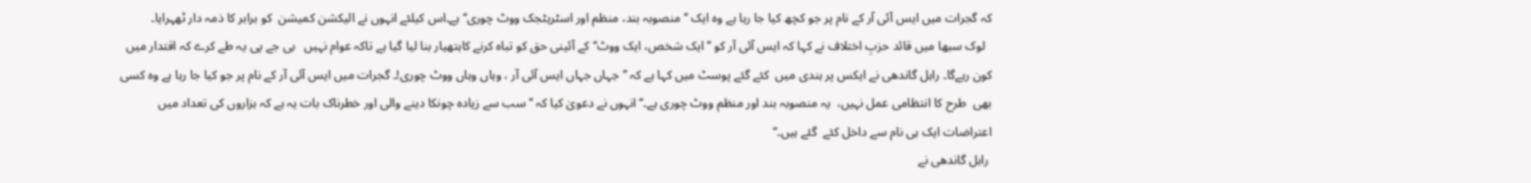کہ گجرات میں ایس آئی آر کے نام پر جو کچھ کیا جا رہا ہے وہ ایک ’’منصوبہ بند، منظم اور اسٹریٹجک ووٹ چوری‘‘ ہے۔اس کیلئے انہوں نے الیکشن کمیشن  کو برابر کا ذمہ دار ٹھہرایا۔
  لوک سبھا میں قائد حزبِ اختلاف نے کہا کہ ایس آئی آر کو ’’ایک شخص، ایک ووٹ‘‘ کے آئینی حق کو تباہ کرنے کاہتھیار بنا لیا گیا ہے تاکہ عوام نہیں   بی جے پی یہ طے کرے کہ اقتدار میں کون رہےگا۔ راہل گاندھی نے ایکس پر ہندی میں  کئے گئے پوسٹ میں کہا ہے کہ ’’جہاں جہاں ایس آئی آر ، وہاں وہاں ووٹ چوری!۔ گجرات میں ایس آئی آر کے نام پر جو کیا جا رہا ہے وہ کسی بھی  طرح کا انتظامی عمل نہیں،  یہ منصوبہ بند اور منظم ووٹ چوری ہے۔‘‘ انہوں نے دعویٰ کیا کہ ’’سب سے زیادہ چونکا دینے والی اور خطرناک بات یہ ہے کہ ہزاروں کی تعداد میں اعتراضات ایک ہی نام سے داخل کئے  گئے ہیں۔‘‘
 راہل گاندھی نے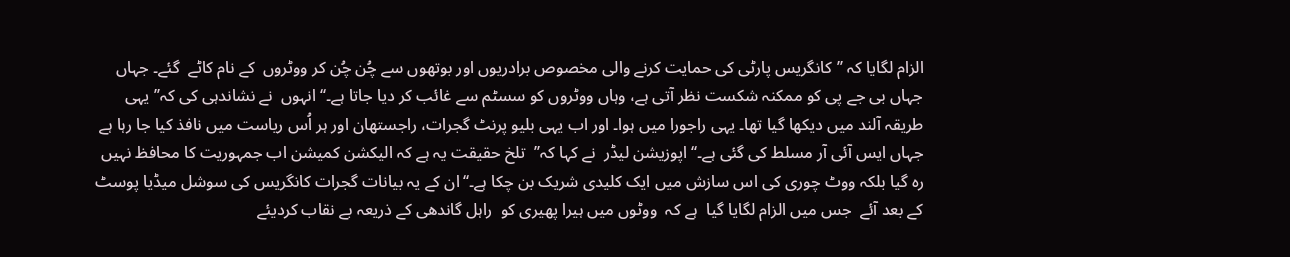الزام لگایا کہ ’’کانگریس پارٹی کی حمایت کرنے والی مخصوص برادریوں اور بوتھوں سے چُن چُن کر ووٹروں  کے نام کاٹے  گئے۔ جہاں جہاں بی جے پی کو ممکنہ شکست نظر آتی ہے، وہاں ووٹروں کو سسٹم سے غائب کر دیا جاتا ہے۔‘‘ انہوں  نے نشاندہی کی کہ’’یہی طریقہ آلند میں دیکھا گیا تھا۔ یہی راجورا میں ہوا۔ اور اب یہی بلیو پرنٹ گجرات، راجستھان اور ہر اُس ریاست میں نافذ کیا جا رہا ہے جہاں ایس آئی آر مسلط کی گئی ہے۔‘‘ اپوزیشن لیڈر  نے کہا کہ’’  تلخ حقیقت یہ ہے کہ الیکشن کمیشن اب جمہوریت کا محافظ نہیں رہ گیا بلکہ ووٹ چوری کی اس سازش میں ایک کلیدی شریک بن چکا ہے۔‘‘ان کے یہ بیانات گجرات کانگریس کی سوشل میڈیا پوسٹ کے بعد آئے  جس میں الزام لگایا گیا  ہے کہ  ووٹوں میں ہیرا پھیری کو  راہل گاندھی کے ذریعہ بے نقاب کردیئے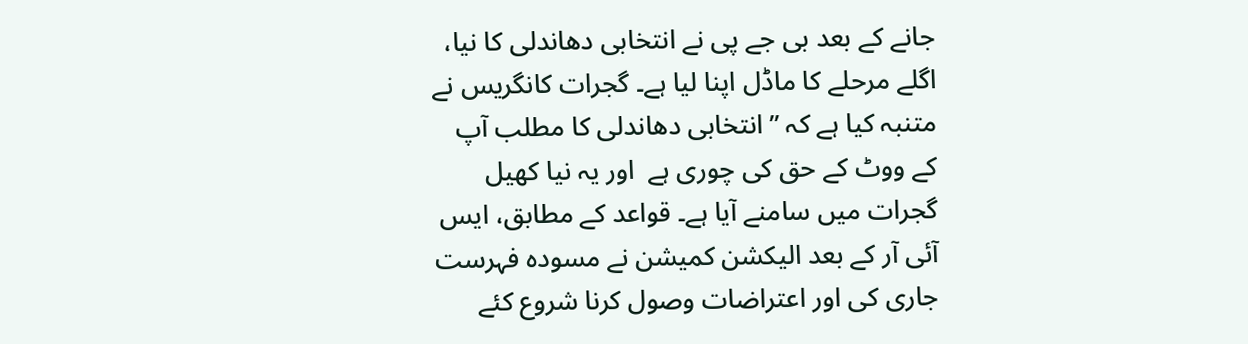جانے کے بعد بی جے پی نے انتخابی دھاندلی کا نیا، اگلے مرحلے کا ماڈل اپنا لیا ہے۔ گجرات کانگریس نے متنبہ کیا ہے کہ ’’انتخابی دھاندلی کا مطلب آپ کے ووٹ کے حق کی چوری ہے  اور یہ نیا کھیل گجرات میں سامنے آیا ہے۔ قواعد کے مطابق، ایس آئی آر کے بعد الیکشن کمیشن نے مسودہ فہرست جاری کی اور اعتراضات وصول کرنا شروع کئے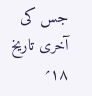جس کی آخری تاریخ ۱۸؍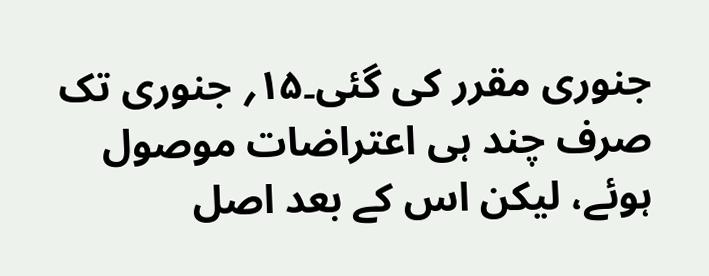جنوری مقرر کی گئی۔۱۵؍ جنوری تک صرف چند ہی اعتراضات موصول ہوئے، لیکن اس کے بعد اصل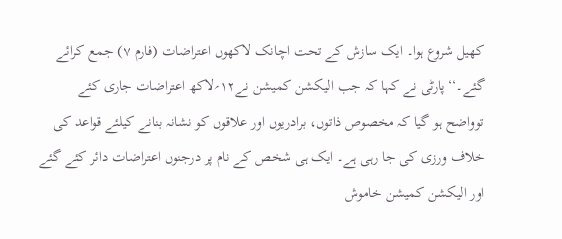کھیل شروع ہوا۔ ایک سازش کے تحت اچانک لاکھوں اعتراضات (فارم ۷) جمع کرائے  گئے۔‘‘پارٹی نے کہا کہ جب الیکشن کمیشن نے۱۲؍لاکھ اعتراضات جاری کئے  توواضح ہو گیا کہ مخصوص ذاتوں، برادریوں اور علاقوں کو نشانہ بنانے کیلئے قواعد کی خلاف ورزی کی جا رہی ہے۔ ایک ہی شخص کے نام پر درجنوں اعتراضات دائر کئے گئے اور الیکشن کمیشن خاموش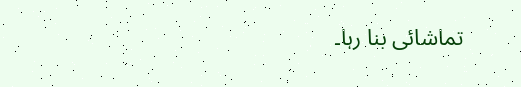تماشائی بنا رہا۔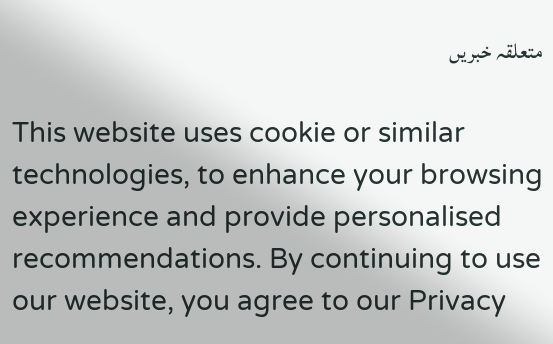متعلقہ خبریں

This website uses cookie or similar technologies, to enhance your browsing experience and provide personalised recommendations. By continuing to use our website, you agree to our Privacy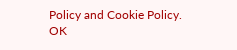Policy and Cookie Policy. OK